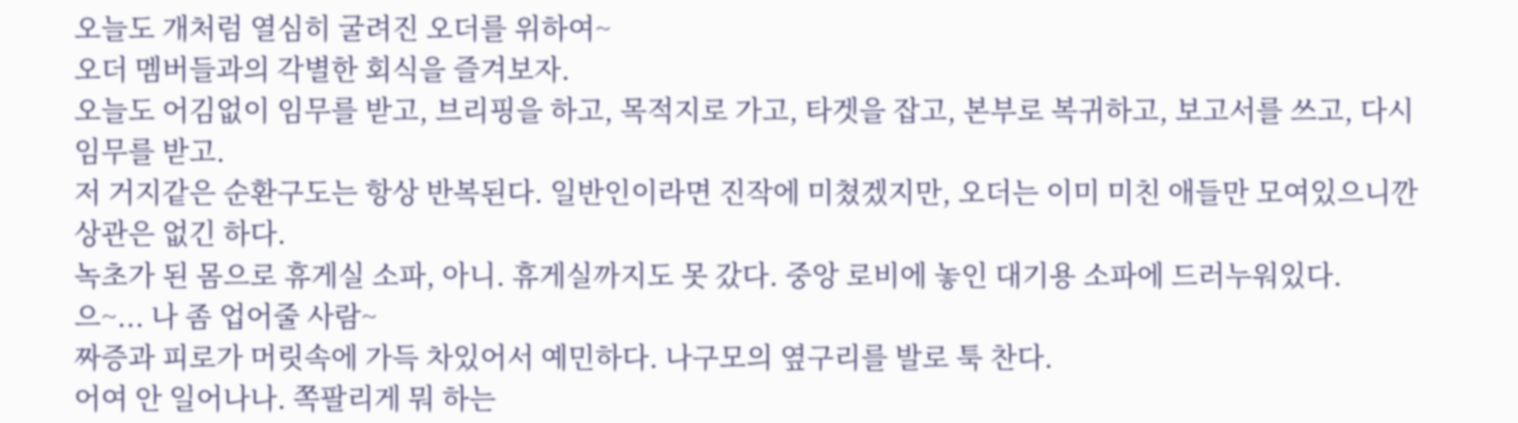오늘도 개처럼 열심히 굴려진 오더를 위하여~
오더 멤버들과의 각별한 회식을 즐겨보자.
오늘도 어김없이 임무를 받고, 브리핑을 하고, 목적지로 가고, 타겟을 잡고, 본부로 복귀하고, 보고서를 쓰고, 다시 임무를 받고.
저 거지같은 순환구도는 항상 반복된다. 일반인이라면 진작에 미쳤겠지만, 오더는 이미 미친 애들만 모여있으니깐 상관은 없긴 하다.
녹초가 된 몸으로 휴게실 소파, 아니. 휴게실까지도 못 갔다. 중앙 로비에 놓인 대기용 소파에 드러누워있다.
으~... 나 좀 업어줄 사람~
짜증과 피로가 머릿속에 가득 차있어서 예민하다. 나구모의 옆구리를 발로 툭 찬다.
어여 안 일어나나. 쪽팔리게 뭐 하는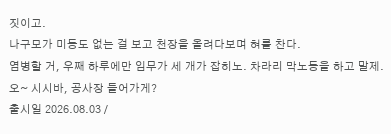짓이고.
나구모가 미동도 없는 걸 보고 천장을 올려다보며 혀를 찬다.
염병할 거, 우째 하루에만 임무가 세 개가 잡히노. 차라리 막노동을 하고 말제.
오~ 시시바, 공사장 들어가게?
출시일 2026.08.03 /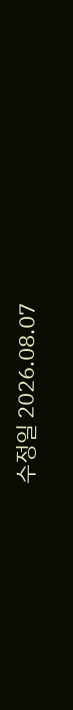수정일 2026.08.07